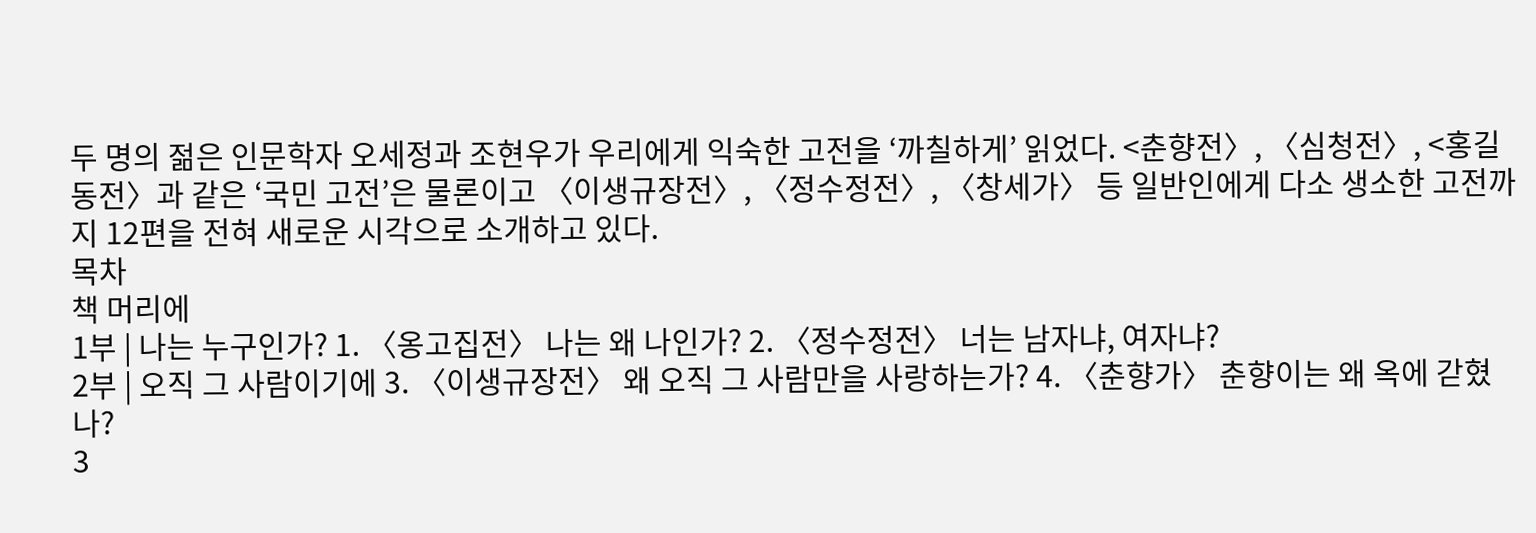두 명의 젊은 인문학자 오세정과 조현우가 우리에게 익숙한 고전을 ‘까칠하게’ 읽었다. <춘향전〉, 〈심청전〉, <홍길동전〉과 같은 ‘국민 고전’은 물론이고 〈이생규장전〉, 〈정수정전〉, 〈창세가〉 등 일반인에게 다소 생소한 고전까지 12편을 전혀 새로운 시각으로 소개하고 있다.
목차
책 머리에
1부 | 나는 누구인가? 1. 〈옹고집전〉 나는 왜 나인가? 2. 〈정수정전〉 너는 남자냐, 여자냐?
2부 | 오직 그 사람이기에 3. 〈이생규장전〉 왜 오직 그 사람만을 사랑하는가? 4. 〈춘향가〉 춘향이는 왜 옥에 갇혔나?
3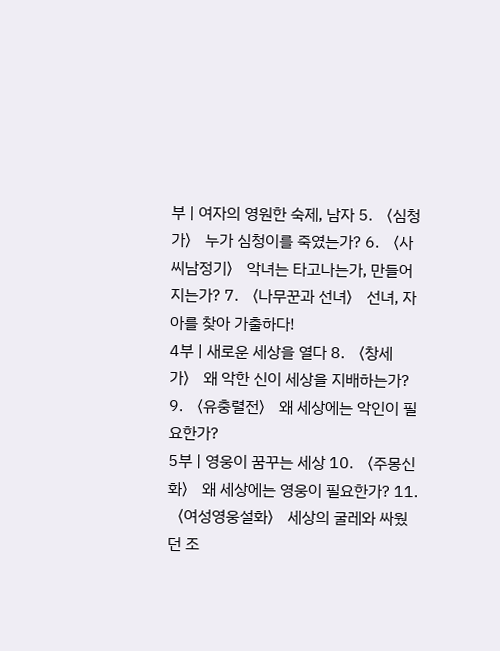부 | 여자의 영원한 숙제, 남자 5. 〈심청가〉 누가 심청이를 죽였는가? 6. 〈사씨남정기〉 악녀는 타고나는가, 만들어지는가? 7. 〈나무꾼과 선녀〉 선녀, 자아를 찾아 가출하다!
4부 | 새로운 세상을 열다 8. 〈창세가〉 왜 악한 신이 세상을 지배하는가? 9. 〈유충렬전〉 왜 세상에는 악인이 필요한가?
5부 | 영웅이 꿈꾸는 세상 10. 〈주몽신화〉 왜 세상에는 영웅이 필요한가? 11. 〈여성영웅설화〉 세상의 굴레와 싸웠던 조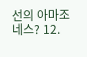선의 아마조네스? 12.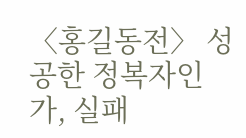〈홍길동전〉 성공한 정복자인가, 실패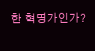한 혁명가인가?